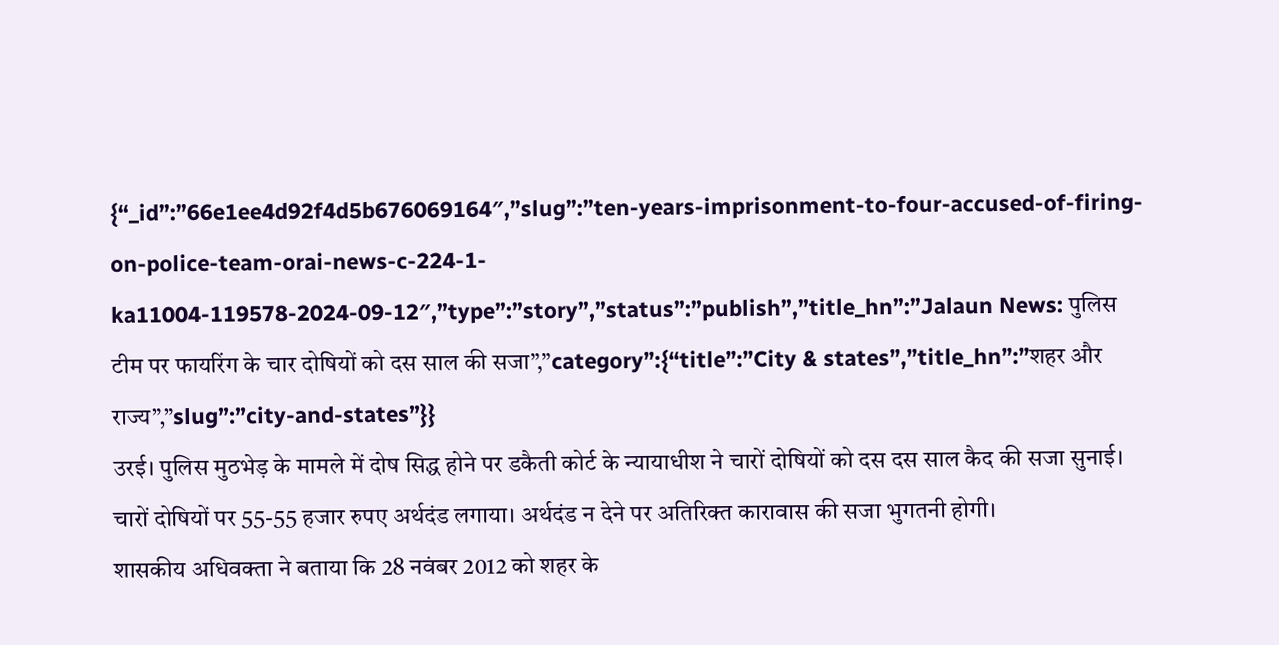{“_id”:”66e1ee4d92f4d5b676069164″,”slug”:”ten-years-imprisonment-to-four-accused-of-firing-on-police-team-orai-news-c-224-1-ka11004-119578-2024-09-12″,”type”:”story”,”status”:”publish”,”title_hn”:”Jalaun News: पुलिस टीम पर फायरिंग के चार दोषियों को दस साल की सजा”,”category”:{“title”:”City & states”,”title_hn”:”शहर और राज्य”,”slug”:”city-and-states”}}
उरई। पुलिस मुठभेड़ के मामले में दोष सिद्ध होने पर डकैती कोर्ट के न्यायाधीश ने चारों दोषियों को दस दस साल कैद की सजा सुनाई। चारों दोषियों पर 55-55 हजार रुपए अर्थदंड लगाया। अर्थदंड न देने पर अतिरिक्त कारावास की सजा भुगतनी होगी।
शासकीय अधिवक्ता ने बताया कि 28 नवंबर 2012 को शहर के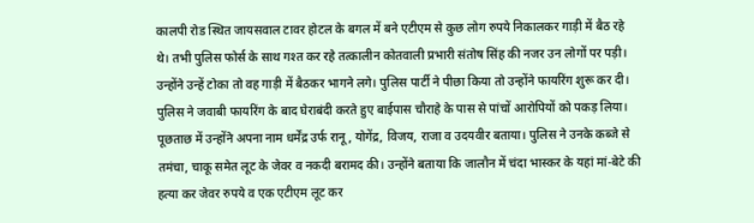कालपी रोड स्थित जायसवाल टावर होटल के बगल में बने एटीएम से कुछ लोग रुपये निकालकर गाड़ी में बैठ रहे थे। तभी पुलिस फोर्स के साथ गश्त कर रहे तत्कालीन कोतवाली प्रभारी संतोष सिंह की नजर उन लोगों पर पड़ी। उन्होंने उन्हें टोका तो वह गाड़ी में बैठकर भागने लगे। पुलिस पार्टी ने पीछा किया तो उन्होंने फायरिंग शुरू कर दी। पुलिस ने जवाबी फायरिंग के बाद घेराबंदी करते हुए बाईपास चौराहे के पास से पांचों आरोपियों को पकड़ लिया।
पूछताछ में उन्होंने अपना नाम धर्मेंद्र उर्फ रानू, योगेंद्र, विजय, राजा व उदयवीर बताया। पुलिस ने उनके कब्जे से तमंचा, चाकू समेत लूट के जेवर व नकदी बरामद की। उन्होंने बताया कि जालौन में चंदा भास्कर के यहां मां-बेटे की हत्या कर जेवर रुपये व एक एटीएम लूट कर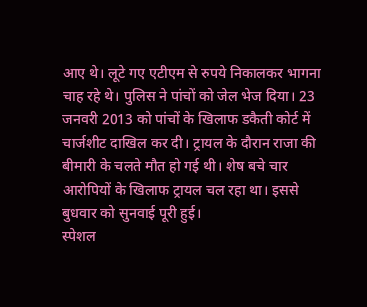आए थे। लूटे गए एटीएम से रुपये निकालकर भागना चाह रहे थे। पुलिस ने पांचों को जेल भेज दिया। 23 जनवरी 2013 को पांचों के खिलाफ डकैती कोर्ट में चार्जशीट दाखिल कर दी। ट्रायल के दौरान राजा की बीमारी के चलते मौत हो गई थी। शेष बचे चार आरोपियों के खिलाफ ट्रायल चल रहा था। इससे बुधवार को सुनवाई पूरी हुई।
स्पेशल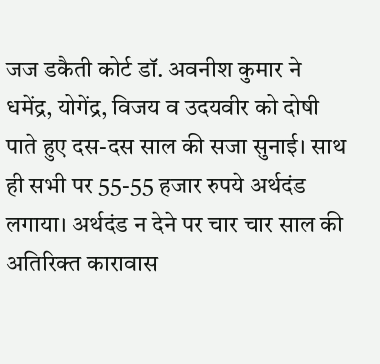जज डकैती कोर्ट डॉ. अवनीश कुमार ने धमेंद्र, योगेंद्र, विजय व उदयवीर को दोषी पाते हुए दस-दस साल की सजा सुनाई। साथ ही सभी पर 55-55 हजार रुपये अर्थदंड लगाया। अर्थदंड न देने पर चार चार साल की अतिरिक्त कारावास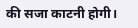की सजा काटनी होगी।